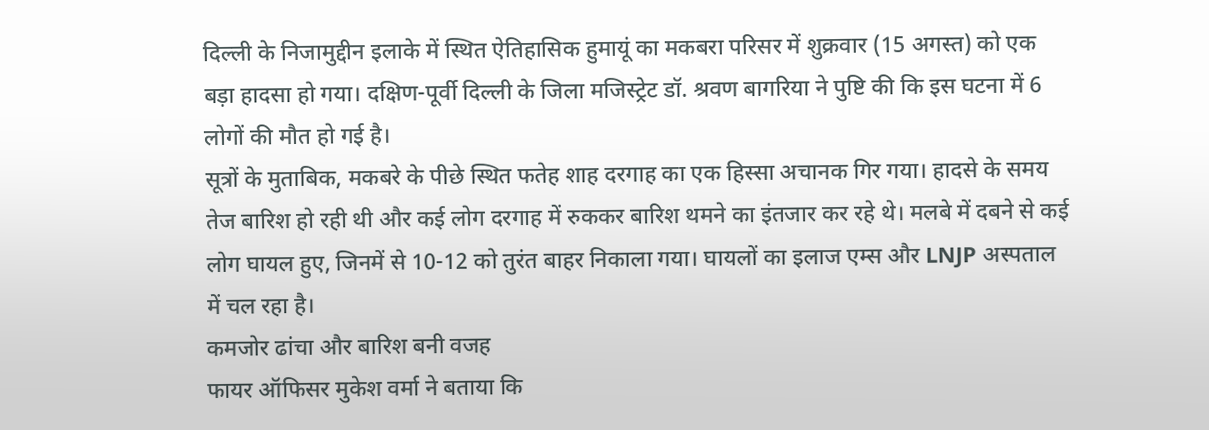दिल्ली के निजामुद्दीन इलाके में स्थित ऐतिहासिक हुमायूं का मकबरा परिसर में शुक्रवार (15 अगस्त) को एक बड़ा हादसा हो गया। दक्षिण-पूर्वी दिल्ली के जिला मजिस्ट्रेट डॉ. श्रवण बागरिया ने पुष्टि की कि इस घटना में 6 लोगों की मौत हो गई है।
सूत्रों के मुताबिक, मकबरे के पीछे स्थित फतेह शाह दरगाह का एक हिस्सा अचानक गिर गया। हादसे के समय तेज बारिश हो रही थी और कई लोग दरगाह में रुककर बारिश थमने का इंतजार कर रहे थे। मलबे में दबने से कई लोग घायल हुए, जिनमें से 10-12 को तुरंत बाहर निकाला गया। घायलों का इलाज एम्स और LNJP अस्पताल में चल रहा है।
कमजोर ढांचा और बारिश बनी वजह
फायर ऑफिसर मुकेश वर्मा ने बताया कि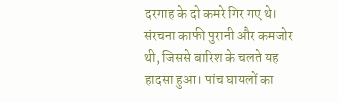दरगाह के दो कमरे गिर गए थे। संरचना काफी पुरानी और कमजोर थी, जिससे बारिश के चलते यह हादसा हुआ। पांच घायलों का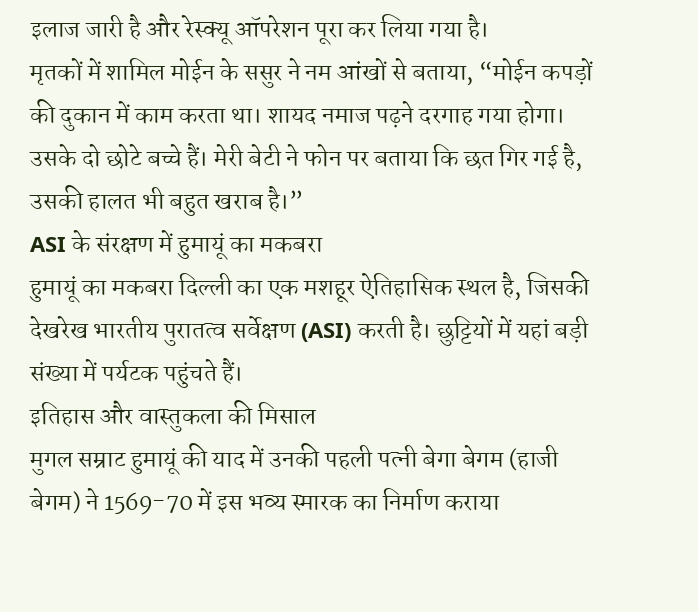इलाज जारी है और रेस्क्यू ऑपरेशन पूरा कर लिया गया है।
मृतकों में शामिल मोईन के ससुर ने नम आंखों से बताया, “मोईन कपड़ों की दुकान में काम करता था। शायद नमाज पढ़ने दरगाह गया होगा। उसके दो छोटे बच्चे हैं। मेरी बेटी ने फोन पर बताया कि छत गिर गई है, उसकी हालत भी बहुत खराब है।”
ASI के संरक्षण में हुमायूं का मकबरा
हुमायूं का मकबरा दिल्ली का एक मशहूर ऐतिहासिक स्थल है, जिसकी देखरेख भारतीय पुरातत्व सर्वेक्षण (ASI) करती है। छुट्टियों में यहां बड़ी संख्या में पर्यटक पहुंचते हैं।
इतिहास और वास्तुकला की मिसाल
मुगल सम्राट हुमायूं की याद में उनकी पहली पत्नी बेगा बेगम (हाजी बेगम) ने 1569-70 में इस भव्य स्मारक का निर्माण कराया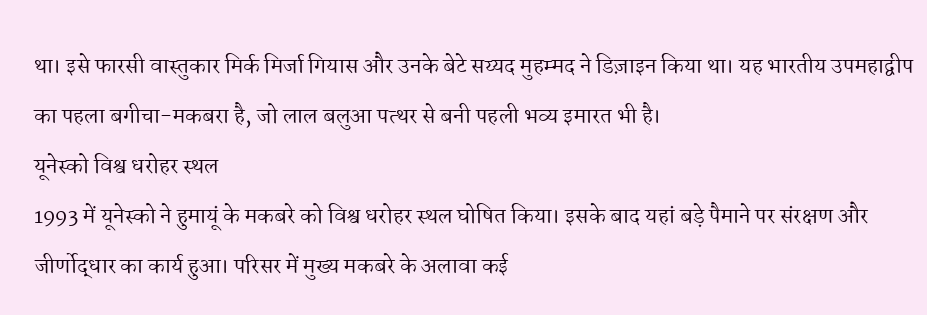था। इसे फारसी वास्तुकार मिर्क मिर्जा गियास और उनके बेटे सय्यद मुहम्मद ने डिज़ाइन किया था। यह भारतीय उपमहाद्वीप का पहला बगीचा-मकबरा है, जो लाल बलुआ पत्थर से बनी पहली भव्य इमारत भी है।
यूनेस्को विश्व धरोहर स्थल
1993 में यूनेस्को ने हुमायूं के मकबरे को विश्व धरोहर स्थल घोषित किया। इसके बाद यहां बड़े पैमाने पर संरक्षण और जीर्णोद्धार का कार्य हुआ। परिसर में मुख्य मकबरे के अलावा कई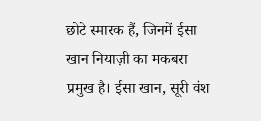छोटे स्मारक हैं, जिनमें ईसा खान नियाज़ी का मकबरा प्रमुख है। ईसा खान, सूरी वंश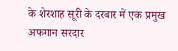के शेरशाह सूरी के दरबार में एक प्रमुख अफगान सरदार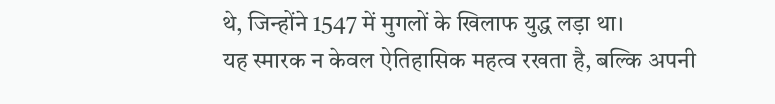थे, जिन्होंने 1547 में मुगलों के खिलाफ युद्ध लड़ा था।
यह स्मारक न केवल ऐतिहासिक महत्व रखता है, बल्कि अपनी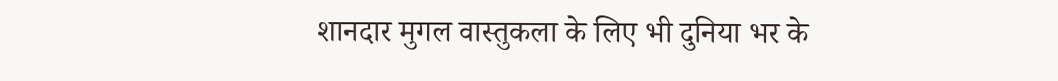शानदार मुगल वास्तुकला के लिए भी दुनिया भर के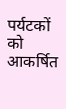पर्यटकों को आकर्षित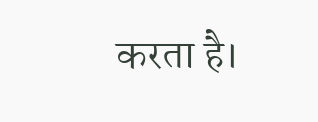करता है।